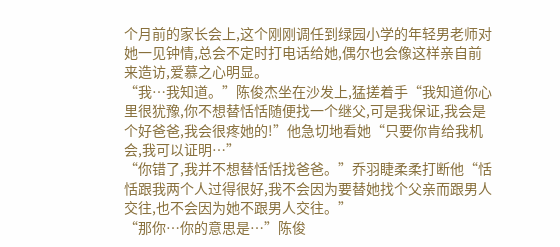个月前的家长会上,这个刚刚调任到绿园小学的年轻男老师对她一见钟情,总会不定时打电话给她,偶尔也会像这样亲自前来造访,爱慕之心明显。
“我…我知道。”陈俊杰坐在沙发上,猛搓着手“我知道你心里很犹豫,你不想替恬恬随便找一个继父,可是我保证,我会是个好爸爸,我会很疼她的!”他急切地看她“只要你肯给我机会,我可以证明…”
“你错了,我并不想替恬恬找爸爸。”乔羽睫柔柔打断他“恬恬跟我两个人过得很好,我不会因为要替她找个父亲而跟男人交往,也不会因为她不跟男人交往。”
“那你…你的意思是…”陈俊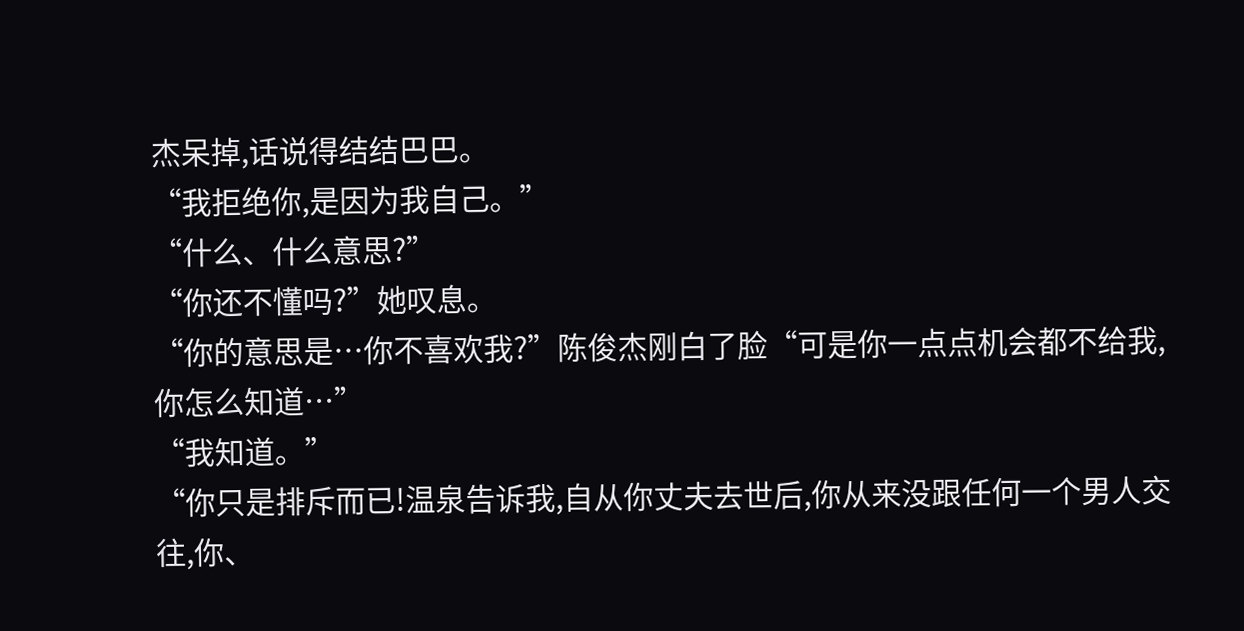杰呆掉,话说得结结巴巴。
“我拒绝你,是因为我自己。”
“什么、什么意思?”
“你还不懂吗?”她叹息。
“你的意思是…你不喜欢我?”陈俊杰刚白了脸“可是你一点点机会都不给我,你怎么知道…”
“我知道。”
“你只是排斥而已!温泉告诉我,自从你丈夫去世后,你从来没跟任何一个男人交往,你、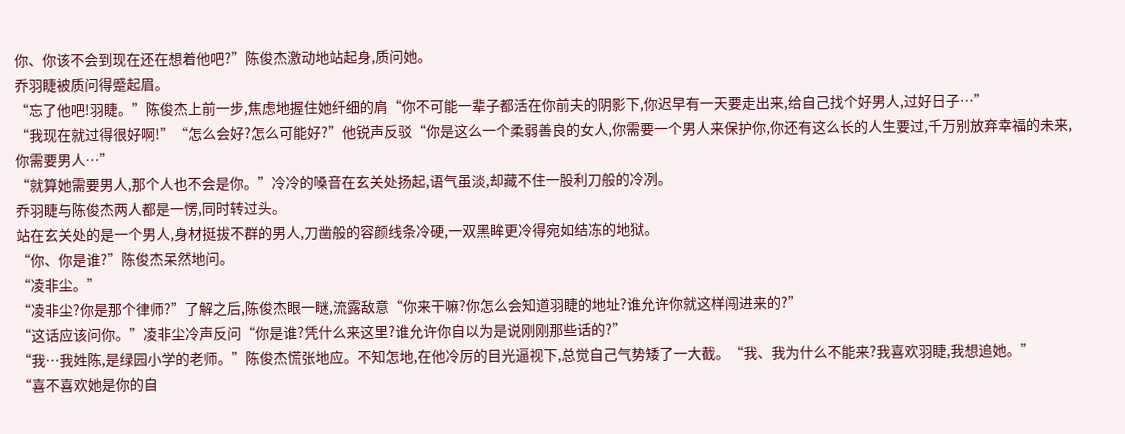你、你该不会到现在还在想着他吧?”陈俊杰激动地站起身,质问她。
乔羽睫被质问得蹙起眉。
“忘了他吧!羽睫。”陈俊杰上前一步,焦虑地握住她纤细的肩“你不可能一辈子都活在你前夫的阴影下,你迟早有一天要走出来,给自己找个好男人,过好日子…”
“我现在就过得很好啊!”“怎么会好?怎么可能好?”他锐声反驳“你是这么一个柔弱善良的女人,你需要一个男人来保护你,你还有这么长的人生要过,千万别放弃幸福的未来,你需要男人…”
“就算她需要男人,那个人也不会是你。”冷冷的嗓音在玄关处扬起,语气虽淡,却藏不住一股利刀般的冷冽。
乔羽睫与陈俊杰两人都是一愣,同时转过头。
站在玄关处的是一个男人,身材挺拔不群的男人,刀凿般的容颜线条冷硬,一双黑眸更冷得宛如结冻的地狱。
“你、你是谁?”陈俊杰呆然地问。
“凌非尘。”
“凌非尘?你是那个律师?”了解之后,陈俊杰眼一瞇,流露敌意“你来干嘛?你怎么会知道羽睫的地址?谁允许你就这样闯进来的?”
“这话应该问你。”凌非尘冷声反问“你是谁?凭什么来这里?谁允许你自以为是说刚刚那些话的?”
“我…我姓陈,是绿园小学的老师。”陈俊杰慌张地应。不知怎地,在他冷厉的目光逼视下,总觉自己气势矮了一大截。“我、我为什么不能来?我喜欢羽睫,我想追她。”
“喜不喜欢她是你的自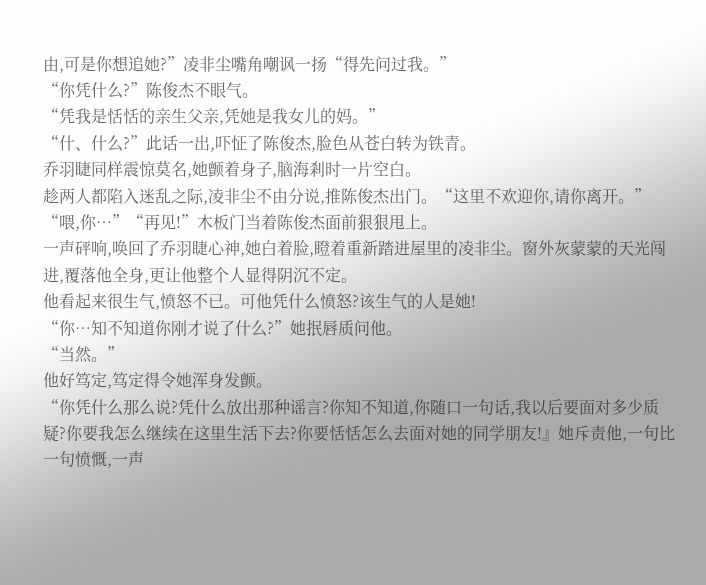由,可是你想追她?”凌非尘嘴角嘲讽一扬“得先问过我。”
“你凭什么?”陈俊杰不眼气。
“凭我是恬恬的亲生父亲,凭她是我女儿的妈。”
“什、什么?”此话一出,吓怔了陈俊杰,脸色从苍白转为铁青。
乔羽睫同样震惊莫名,她颤着身子,脑海剎时一片空白。
趁两人都陷入迷乱之际,凌非尘不由分说,推陈俊杰出门。“这里不欢迎你,请你离开。”
“喂,你…”“再见!”木板门当着陈俊杰面前狠狠甩上。
一声砰响,唤回了乔羽睫心神,她白着脸,瞪着重新踏进屋里的凌非尘。窗外灰蒙蒙的天光闯进,覆落他全身,更让他整个人显得阴沉不定。
他看起来很生气,愤怒不已。可他凭什么愤怒?该生气的人是她!
“你…知不知道你刚才说了什么?”她抿唇质问他。
“当然。”
他好笃定,笃定得令她浑身发颤。
“你凭什么那么说?凭什么放出那种谣言?你知不知道,你随口一句话,我以后要面对多少质疑?你要我怎么继续在这里生活下去?你要恬恬怎么去面对她的同学朋友!』她斥责他,一句比一句愤慨,一声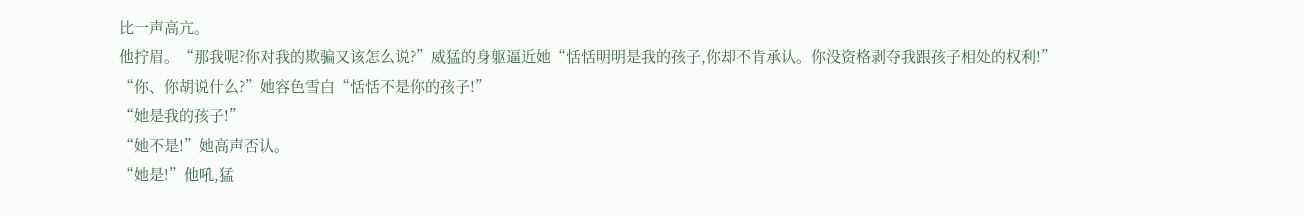比一声高亢。
他拧眉。“那我呢?你对我的欺骗又该怎么说?”威猛的身躯逼近她“恬恬明明是我的孩子,你却不肯承认。你没资格剥夺我跟孩子相处的权利!”
“你、你胡说什么?”她容色雪白“恬恬不是你的孩子!”
“她是我的孩子!”
“她不是!”她高声否认。
“她是!”他吼,猛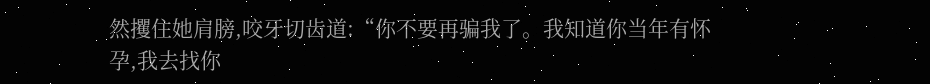然攫住她肩膀,咬牙切齿道:“你不要再骗我了。我知道你当年有怀孕,我去找你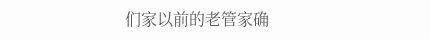们家以前的老管家确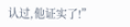认过,他证实了!”